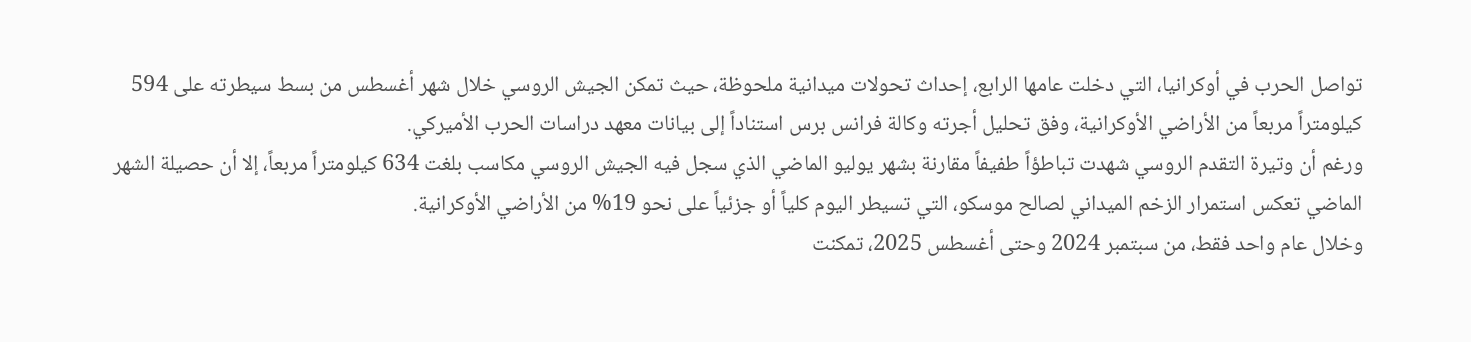تواصل الحرب في أوكرانيا، التي دخلت عامها الرابع، إحداث تحولات ميدانية ملحوظة، حيث تمكن الجيش الروسي خلال شهر أغسطس من بسط سيطرته على 594 كيلومتراً مربعاً من الأراضي الأوكرانية، وفق تحليل أجرته وكالة فرانس برس استناداً إلى بيانات معهد دراسات الحرب الأميركي.
ورغم أن وتيرة التقدم الروسي شهدت تباطؤاً طفيفاً مقارنة بشهر يوليو الماضي الذي سجل فيه الجيش الروسي مكاسب بلغت 634 كيلومتراً مربعاً، إلا أن حصيلة الشهر الماضي تعكس استمرار الزخم الميداني لصالح موسكو، التي تسيطر اليوم كلياً أو جزئياً على نحو 19% من الأراضي الأوكرانية.
وخلال عام واحد فقط، من سبتمبر 2024 وحتى أغسطس 2025، تمكنت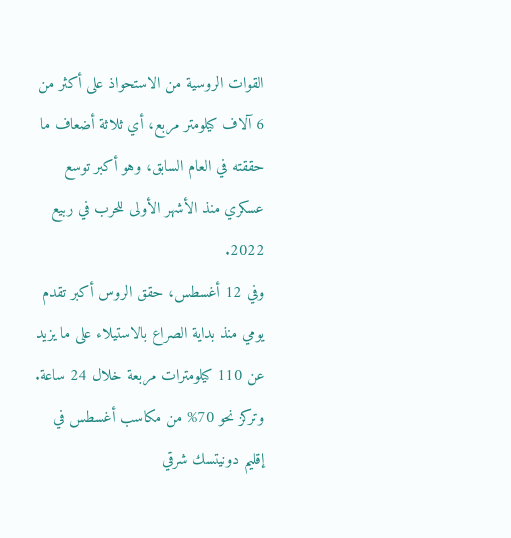القوات الروسية من الاستحواذ على أكثر من 6 آلاف كيلومتر مربع، أي ثلاثة أضعاف ما حققته في العام السابق، وهو أكبر توسع عسكري منذ الأشهر الأولى للحرب في ربيع 2022.
وفي 12 أغسطس، حقق الروس أكبر تقدم يومي منذ بداية الصراع بالاستيلاء على ما يزيد عن 110 كيلومترات مربعة خلال 24 ساعة.
وتركز نحو 70% من مكاسب أغسطس في إقليم دونيتسك شرقي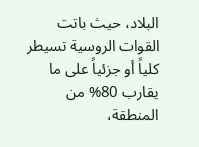البلاد، حيث باتت القوات الروسية تسيطر كلياً أو جزئياً على ما يقارب 80% من المنطقة،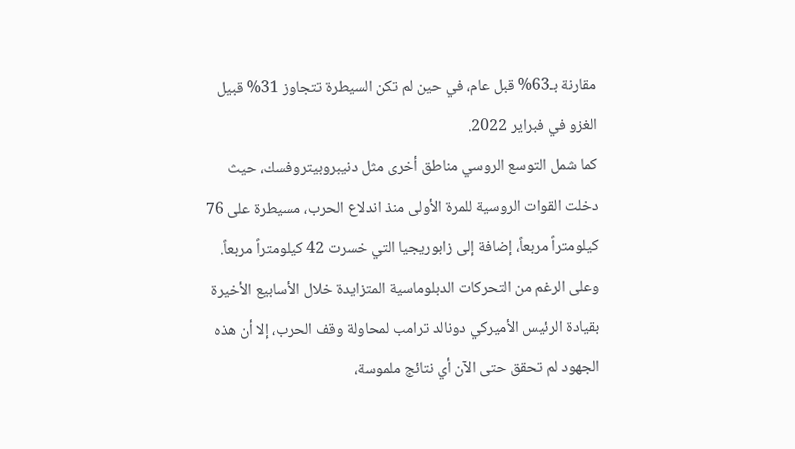مقارنة بـ63% قبل عام، في حين لم تكن السيطرة تتجاوز 31% قبيل الغزو في فبراير 2022.
كما شمل التوسع الروسي مناطق أخرى مثل دنيبروبيتروفسك، حيث دخلت القوات الروسية للمرة الأولى منذ اندلاع الحرب، مسيطرة على 76 كيلومتراً مربعاً، إضافة إلى زابوريجيا التي خسرت 42 كيلومتراً مربعاً.
وعلى الرغم من التحركات الدبلوماسية المتزايدة خلال الأسابيع الأخيرة بقيادة الرئيس الأميركي دونالد ترامب لمحاولة وقف الحرب، إلا أن هذه الجهود لم تحقق حتى الآن أي نتائج ملموسة،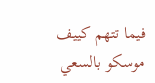فيما تتهم كييف موسكو بالسعي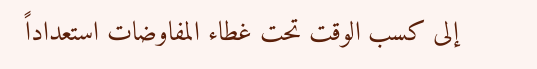إلى كسب الوقت تحت غطاء المفاوضات استعداداً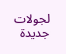لجولات جديدة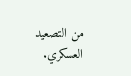من التصعيد العسكري.